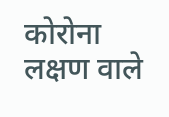कोरोना लक्षण वाले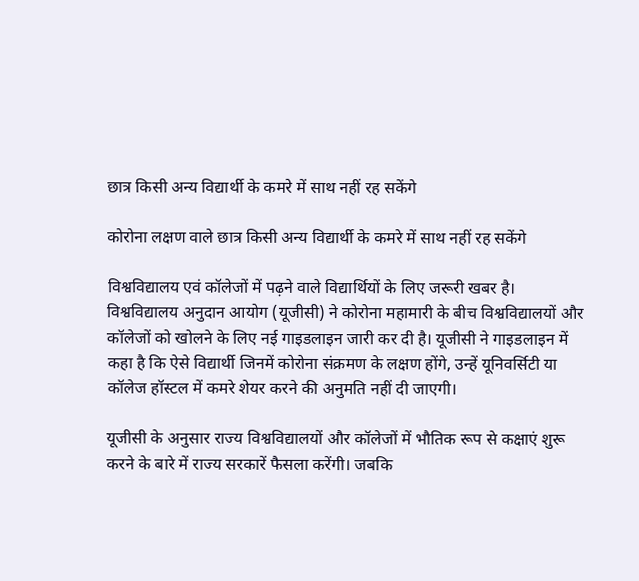छात्र किसी अन्य विद्यार्थी के कमरे में साथ नहीं रह सकेंगे

कोरोना लक्षण वाले छात्र किसी अन्य विद्यार्थी के कमरे में साथ नहीं रह सकेंगे

विश्वविद्यालय एवं कॉलेजों में पढ़ने वाले विद्यार्थियों के लिए जरूरी खबर है। विश्वविद्यालय अनुदान आयोग (यूजीसी) ने कोरोना महामारी के बीच विश्वविद्यालयों और कॉलेजों को खोलने के लिए नई गाइडलाइन जारी कर दी है। यूजीसी ने गाइडलाइन में कहा है कि ऐसे विद्यार्थी जिनमें कोरोना संक्रमण के लक्षण होंगे, उन्हें यूनिवर्सिटी या कॉलेज हॉस्टल में कमरे शेयर करने की अनुमति नहीं दी जाएगी।

यूजीसी के अनुसार राज्य विश्वविद्यालयों और कॉलेजों में भौतिक रूप से कक्षाएं शुरू करने के बारे में राज्य सरकारें फैसला करेंगी। जबकि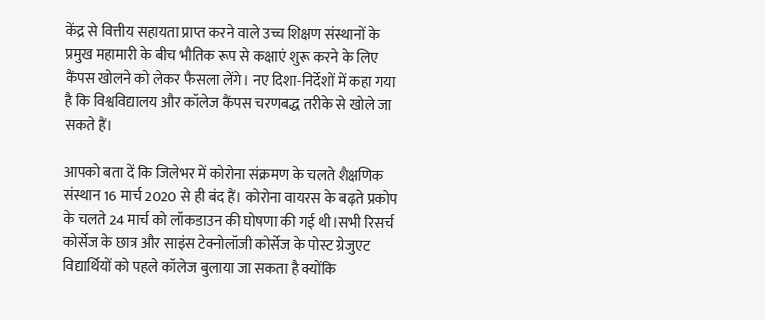केंद्र से वित्तीय सहायता प्राप्त करने वाले उच्च शिक्षण संस्थानों के प्रमुख महामारी के बीच भौतिक रूप से कक्षाएं शुरू करने के लिए कैंपस खोलने को लेकर फैसला लेंगे। नए दिशा-निर्देशों में कहा गया है कि विश्वविद्यालय और कॉलेज कैंपस चरणबद्ध तरीके से खोले जा सकते हैं।

आपको बता दें कि जिलेभर में कोरोना संक्रमण के चलते शैक्षणिक संस्थान 16 मार्च 2020 से ही बंद हैं। कोरोना वायरस के बढ़ते प्रकोप के चलते 24 मार्च को लॉकडाउन की घोषणा की गई थी।सभी रिसर्च कोर्सेज के छात्र और साइंस टेक्नोलॉजी कोर्सेज के पोस्ट ग्रेजुएट विद्यार्थियों को पहले कॉलेज बुलाया जा सकता है क्योंकि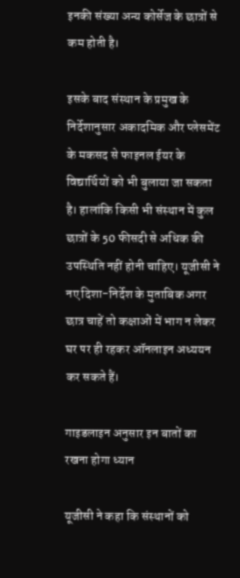इनकी संख्या अन्य कोर्सेज के छात्रों से कम होती है।

इसके बाद संस्थान के प्रमुख के निर्देशानुसार अकादमिक और प्लेसमेंट के मकसद से फाइनल ईयर के विद्यार्थियों को भी बुलाया जा सकता है। हालांकि किसी भी संस्थान में कुल छात्रों के 50 फीसदी से अधिक की उपस्थिति नहीं होनी चाहिए। यूजीसी ने नए दिशा-निर्देश के मुताबिक अगर छात्र चाहें तो कक्षाओं में भाग न लेकर घर पर ही रहकर ऑनलाइन अध्ययन कर सकते हैं।

गाइडलाइन अनुसार इन बातों का रखना होगा ध्यान

यूजीसी ने कहा कि संस्थानों को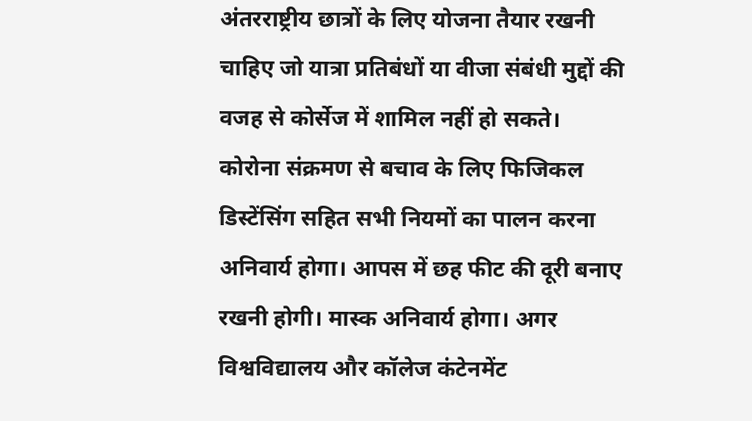अंतरराष्ट्रीय छात्रों के लिए योजना तैयार रखनी चाहिए जो यात्रा प्रतिबंधों या वीजा संबंधी मुद्दों की वजह से कोर्सेज में शामिल नहीं हो सकते। कोरोना संक्रमण से बचाव के लिए फिजिकल डिस्टेंसिंग सहित सभी नियमों का पालन करना अनिवार्य होगा। आपस में छह फीट की दूरी बनाए रखनी होगी। मास्क अनिवार्य होगा। अगर विश्वविद्यालय और कॉलेज कंटेनमेंट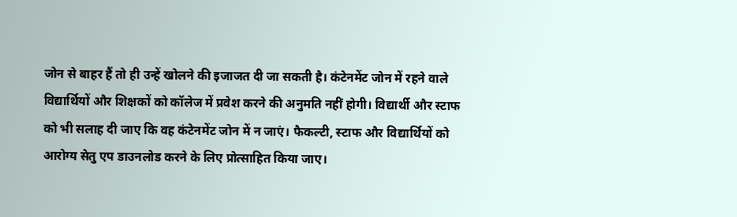जोन से बाहर हैं तो ही उन्हें खोलने की इजाजत दी जा सकती है। कंटेनमेंट जोन में रहने वाले विद्यार्थियों और शिक्षकों को कॉलेज में प्रवेश करने की अनुमति नहीं होगी। विद्यार्थी और स्टाफ को भी सलाह दी जाए कि वह कंटेनमेंट जोन में न जाएं। फैकल्टी, स्टाफ और विद्यार्थियों को आरोग्य सेतु एप डाउनलोड करने के लिए प्रोत्साहित किया जाए।